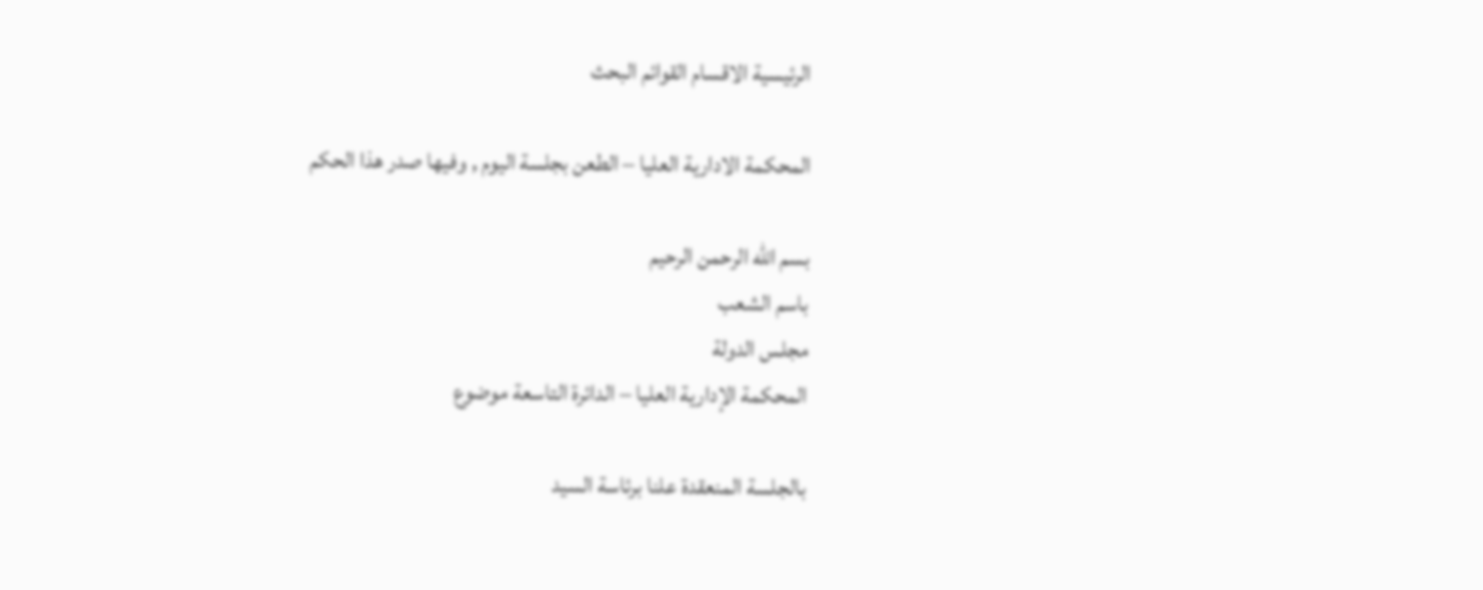الرئيسية الاقسام القوائم البحث

المحكمة الادارية العليا – الطعن بجلسة اليوم , وفيها صدر هذا الحكم

بسم الله الرحمن الرحيم
باسم الشعب
مجلس الدولة
المحكمة الإدارية العليا – الدائرة التاسعة موضوع

بالجلسة المنعقدة علنا برئاسة السيد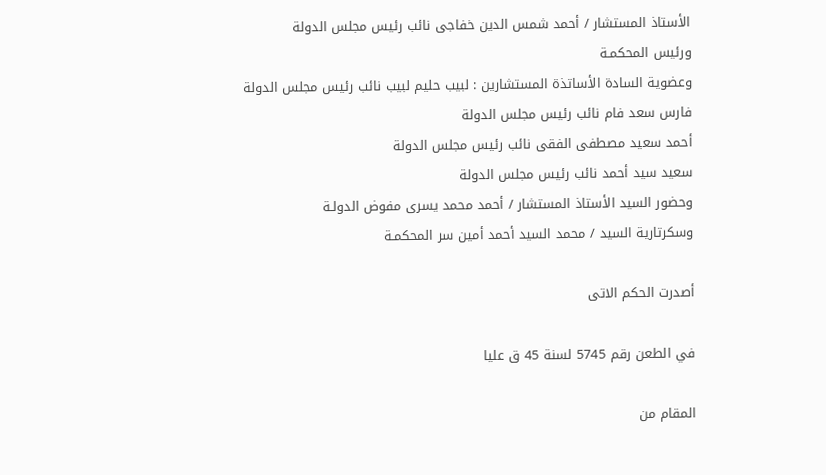الأستاذ المستشار / أحمد شمس الدين خفاجى نائب رئيس مجلس الدولة
ورئيس المحكمـة
وعضوية السادة الأساتذة المستشارين : لبيب حليم لبيب نائب رئيس مجلس الدولة
فارس سعد فام نائب رئيس مجلس الدولة
أحمد سعيد مصطفى الفقى نائب رئيس مجلس الدولة
سعيد سيد أحمد نائب رئيس مجلس الدولة
وحضور السيد الأستاذ المستشار / أحمد محمد يسرى مفوض الدولـة
وسكرتارية السيد / محمد السيد أحمد أمين سر المحكمـة

أصدرت الحكم الاتى

في الطعن رقم 5745 لسنة 45 ق عليا

المقام من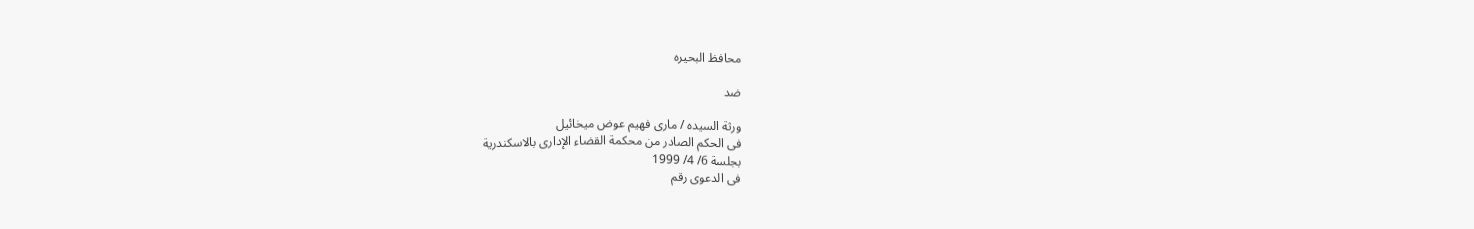محافظ البحيره

ضد

ورثة السيده / مارى فهيم عوض ميخائيل
فى الحكم الصادر من محكمة القضاء الإدارى بالاسكندرية
بجلسة 6/ 4/ 1999
فى الدعوى رقم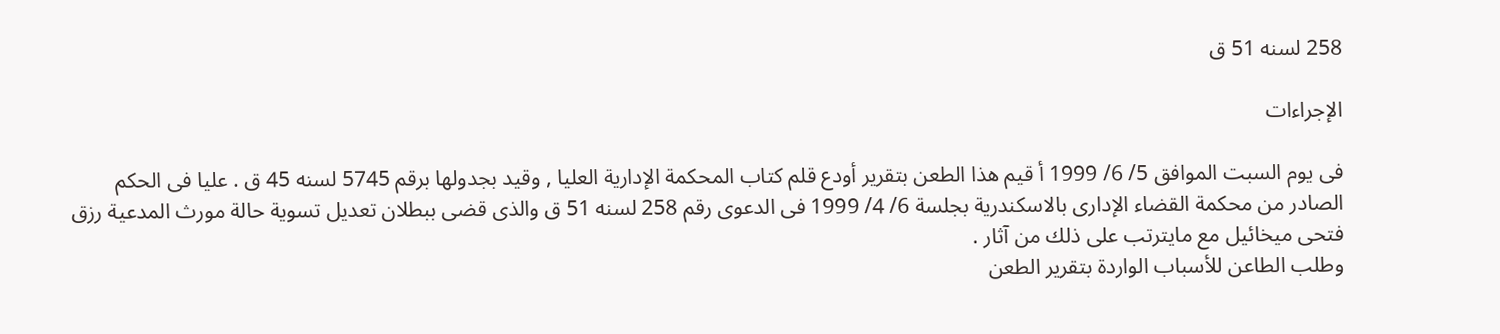258 لسنه 51 ق

الإجراءات

فى يوم السبت الموافق 5/ 6/ 1999 أ قيم هذا الطعن بتقرير أودع قلم كتاب المحكمة الإدارية العليا , وقيد بجدولها برقم 5745 لسنه 45 ق . عليا فى الحكم الصادر من محكمة القضاء الإدارى بالاسكندرية بجلسة 6/ 4/ 1999 فى الدعوى رقم 258 لسنه 51 ق والذى قضى ببطلان تعديل تسوية حالة مورث المدعية رزق فتحى ميخائيل مع مايترتب على ذلك من آثار .
وطلب الطاعن للأسباب الواردة بتقرير الطعن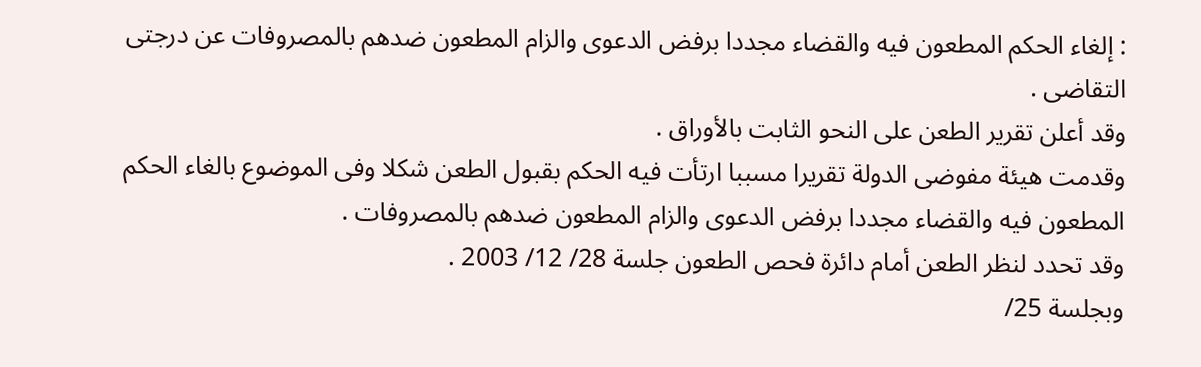: إلغاء الحكم المطعون فيه والقضاء مجددا برفض الدعوى والزام المطعون ضدهم بالمصروفات عن درجتى التقاضى .
وقد أعلن تقرير الطعن على النحو الثابت بالأوراق .
وقدمت هيئة مفوضى الدولة تقريرا مسببا ارتأت فيه الحكم بقبول الطعن شكلا وفى الموضوع بالغاء الحكم المطعون فيه والقضاء مجددا برفض الدعوى والزام المطعون ضدهم بالمصروفات .
وقد تحدد لنظر الطعن أمام دائرة فحص الطعون جلسة 28/ 12/ 2003 .
وبجلسة 25/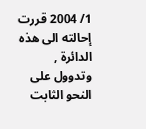1/ 2004 قررت إحالته الى هذه الدائرة , وتدوول على النحو الثابت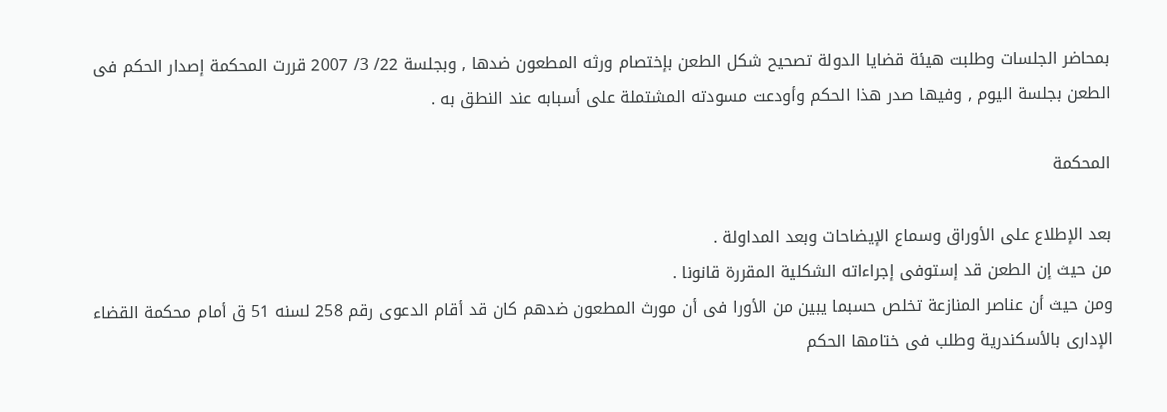بمحاضر الجلسات وطلبت هيئة قضايا الدولة تصحيح شكل الطعن بإختصام ورثه المطعون ضدها , وبجلسة 22/ 3/ 2007 قررت المحكمة إصدار الحكم فى الطعن بجلسة اليوم , وفيها صدر هذا الحكم وأودعت مسودته المشتملة على أسبابه عند النطق به .

المحكمة

بعد الإطلاع على الأوراق وسماع الإيضاحات وبعد المداولة .
من حيث إن الطعن قد إستوفى إجراءاته الشكلية المقررة قانونا .
ومن حيث أن عناصر المنازعة تخلص حسبما يبين من الأورا فى أن مورث المطعون ضدهم كان قد أقام الدعوى رقم 258 لسنه 51 ق أمام محكمة القضاء الإدارى بالأسكندرية وطلب فى ختامها الحكم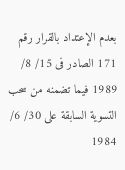بعدم الإعتداد بالقرار رقم 171 الصادر فى 15/ 8/ 1989 فيما تضمنه من سحب التسوية السابقة على 30/ 6/ 1984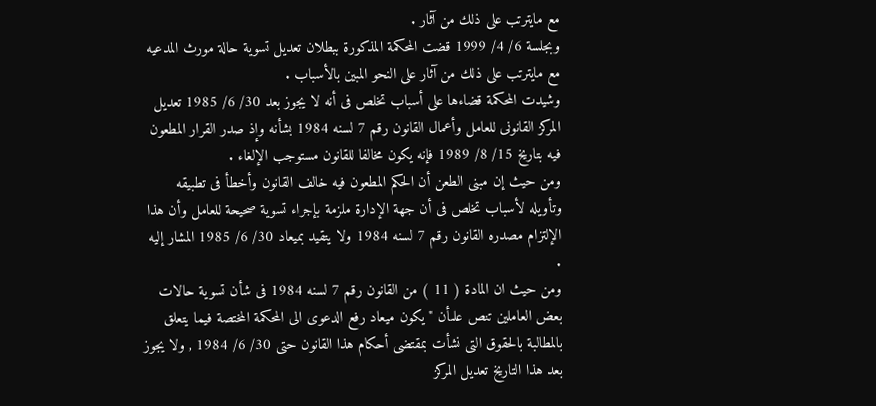مع مايترتب على ذلك من آثار .
وبجلسة 6/ 4/ 1999 قضت المحكمة المذكورة ببطلان تعديل تسوية حالة مورث المدعيه مع مايترتب على ذلك من آثار على النحو المبين بالأسباب .
وشيدت المحكمة قضاءها على أسباب تخلص فى أنه لا يجوز بعد 30/ 6/ 1985 تعديل المركز القانونى للعامل وأعمال القانون رقم 7 لسنه 1984 بشأنه وإذ صدر القرار المطعون فيه بتاريخ 15/ 8/ 1989 فإنه يكون مخالفا للقانون مستوجب الإلغاء .
ومن حيث إن مبنى الطعن أن الحكم المطعون فيه خالف القانون وأخطأ فى تطبيقه وتأويله لأسباب تخلص فى أن جهة الإدارة ملزمة بإجراء تسوية صحيحة للعامل وأن هذا الإلتزام مصدره القانون رقم 7 لسنه 1984 ولا يتقيد بميعاد 30/ 6/ 1985 المشار إليه .
ومن حيث ان المادة ( 11 ) من القانون رقم 7 لسنه 1984 فى شأن تسوية حالات بعض العاملين تنص علىأن " يكون ميعاد رفع الدعوى الى المحكمة المختصة فيما يتعلق بالمطالبة بالحقوق التى نشأت بمقتضى أحكام هذا القانون حتى 30/ 6/ 1984 , ولا يجوز بعد هذا التاريخ تعديل المركز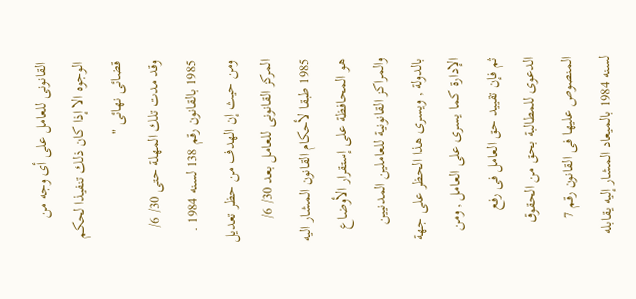القانونى للعامل على أى وجه من الوجوه الا إذا كان ذلك تنفيذا لحكم قضائى نهائى "
وقد مدت تلك المهلة حتى 30/ 6/ 1985 بالقانون رقم 138 لسنه 1984 .
ومن حيث إن الهدف من حظر تعديل المركز القانونى للعامل بعد 30/ 6/ 1985 طبقا لأحكام القانون المشار اليه هو المحافظة على إستقرار الأوضاع والمراكز القانونية للعاملين المدنيين بالدولة , ويسرى هذا الحظر على جهة الإدارة كما يسرى على العامل , ومن ثم فإن تقييد حق العامل فى رفع الدعوى للمطالبة بحق من الحقوق المنصوص عليها فى القانون رقم 7 لسنه 1984 بالميعاد المشار إليه يقابله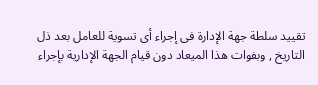تقييد سلطة جهة الإدارة فى إجراء أى تسوية للعامل بعد ذل التاريخ , وبفوات هذا الميعاد دون قيام الجهة الإدارية بإجراء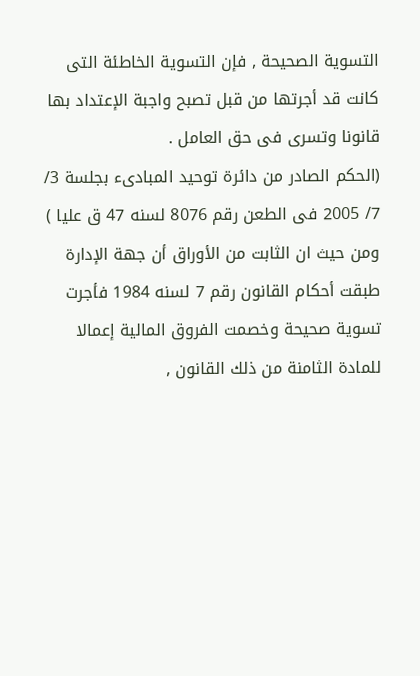التسوية الصحيحة , فإن التسوية الخاطئة التى كانت قد أجرتها من قبل تصبح واجبة الإعتداد بها قانونا وتسرى فى حق العامل .
(الحكم الصادر من دائرة توحيد المبادىء بجلسة 3/ 7/ 2005 فى الطعن رقم 8076 لسنه 47 ق عليا )
ومن حيث ان الثابت من الأوراق أن جهة الإدارة طبقت أحكام القانون رقم 7 لسنه 1984 فأجرت تسوية صحيحة وخصمت الفروق المالية إعمالا للمادة الثامنة من ذلك القانون ,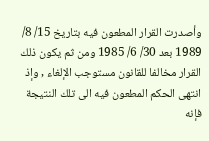وأصدرت القرار المطعون فيه بتاريخ 15/ 8/ 1989 بعد 30/ 6/ 1985 ومن ثم يكون ذلك القرار مخالفا للقانون مستوجب الإلغاء , وإذ انتهى الحكم المطعون فيه الى تلك النتيجة فإنه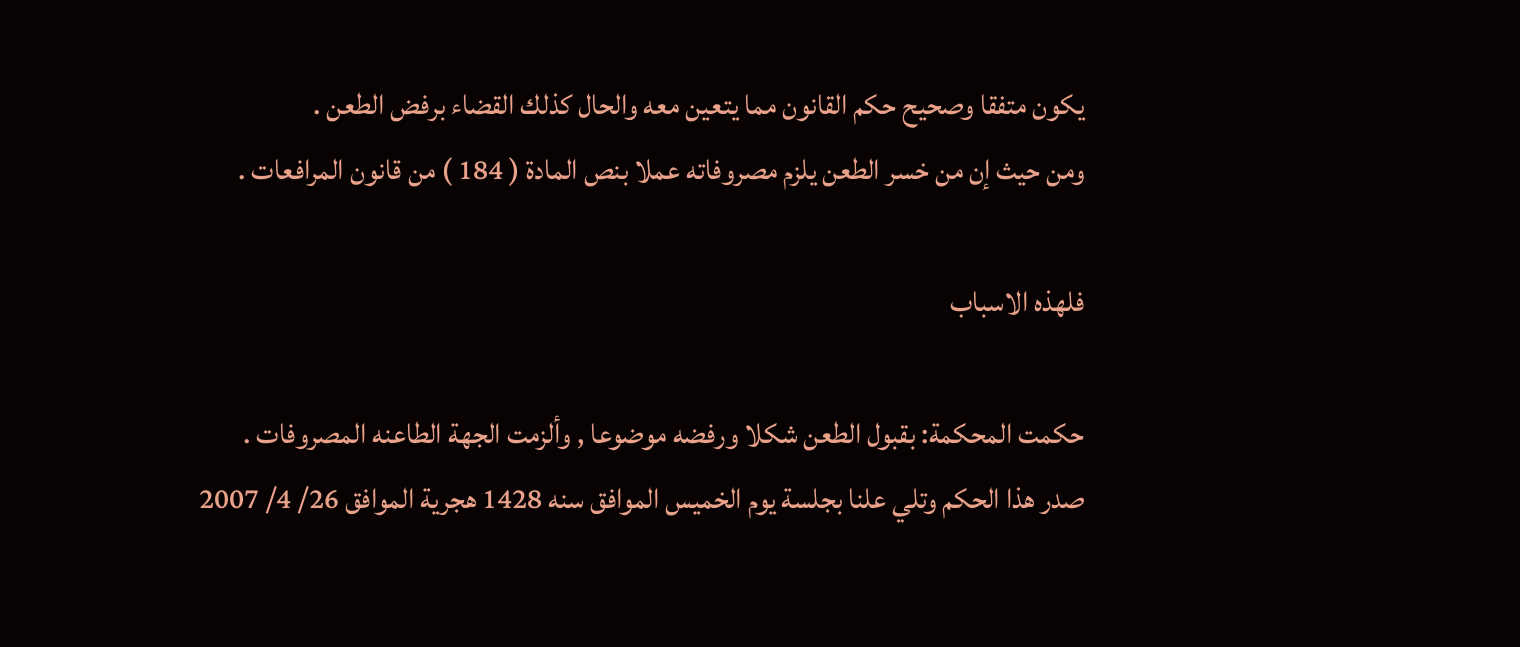يكون متفقا وصحيح حكم القانون مما يتعين معه والحال كذلك القضاء برفض الطعن .
ومن حيث إن من خسر الطعن يلزم مصروفاته عملا بنص المادة ( 184 ) من قانون المرافعات .

فلهذه الاسباب

حكمت المحكمة: بقبول الطعن شكلا ورفضه موضوعا , وألزمت الجهة الطاعنه المصروفات .
صدر هذا الحكم وتلي علنا بجلسة يوم الخميس الموافق سنه 1428 هجرية الموافق 26/ 4/ 2007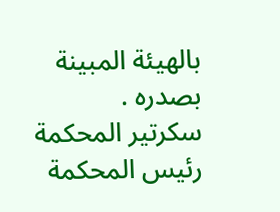بالهيئة المبينة بصدره .
سكرتير المحكمة رئيس المحكمة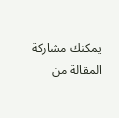يمكنك مشاركة المقالة من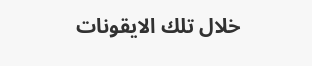خلال تلك الايقونات